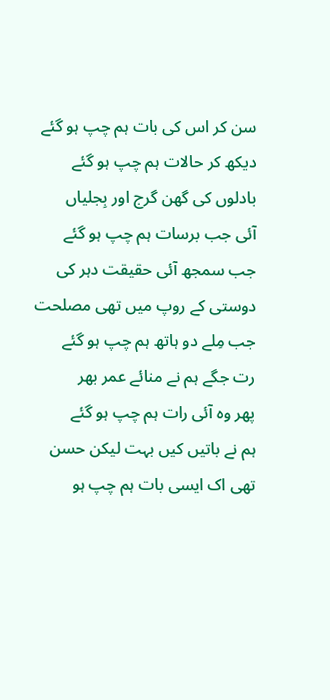سن کر اس کی بات ہم چپ ہو گئے
دیکھ کر حالات ہم چپ ہو گئے
بادلوں کی گھن گرج اور بِجلیاں
آئی جب برسات ہم چپ ہو گئے
جب سمجھ آئی حقیقت دہر کی
دوستی کے روپ میں تھی مصلحت
جب مِلے دو ہاتھ ہم چپ ہو گئے
رت جگے ہم نے منائے عمر بھر
پھر وہ آئی رات ہم چپ ہو گئے
ہم نے باتیں کیں بہت لیکن حسن
تھی اک ایسی بات ہم چپ ہو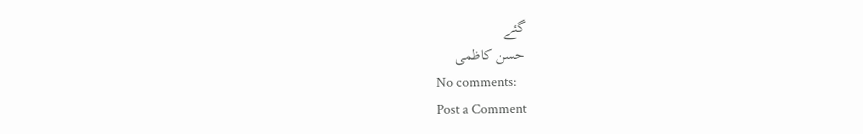گئے
حسن کاظمی
No comments:
Post a Comment